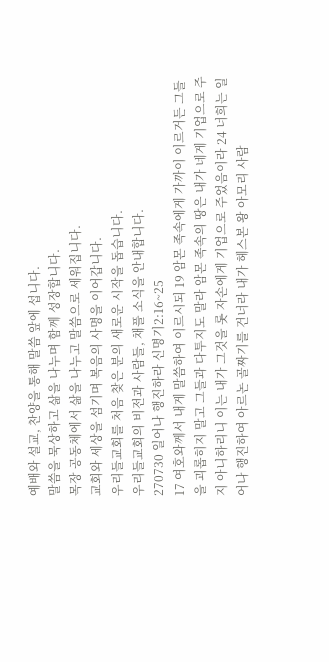예배와 설교, 찬양을 통해 말씀 앞에 섭니다.
말씀을 묵상하고 삶을 나누며 함께 성장합니다.
목장 공동체에서 삶을 나누고 말씀으로 세워집니다.
교회와 세상을 섬기며 복음의 사명을 이어갑니다.
우리들교회를 처음 찾은 분의 새로운 시작을 돕습니다.
우리들교회의 비전과 사람들, 채플 소식을 안내합니다.
270730 일어나 행진하라 신명기2:16~25
17 여호와께서 내게 말씀하여 이르시되 19 암몬 족속에게 가까이 이르거든 그들을 괴롭히지 말고 그들과 다투지도 말라 암몬 족속의 땅은 내가 네게 기업으로 주지 아니하리니 이는 내가 그것을 롯 자손에게 기업으로 주었음이라 24 너희는 일어나 행진하여 아르논 골짜기를 건너라 내가 헤스본 왕 아모리 사람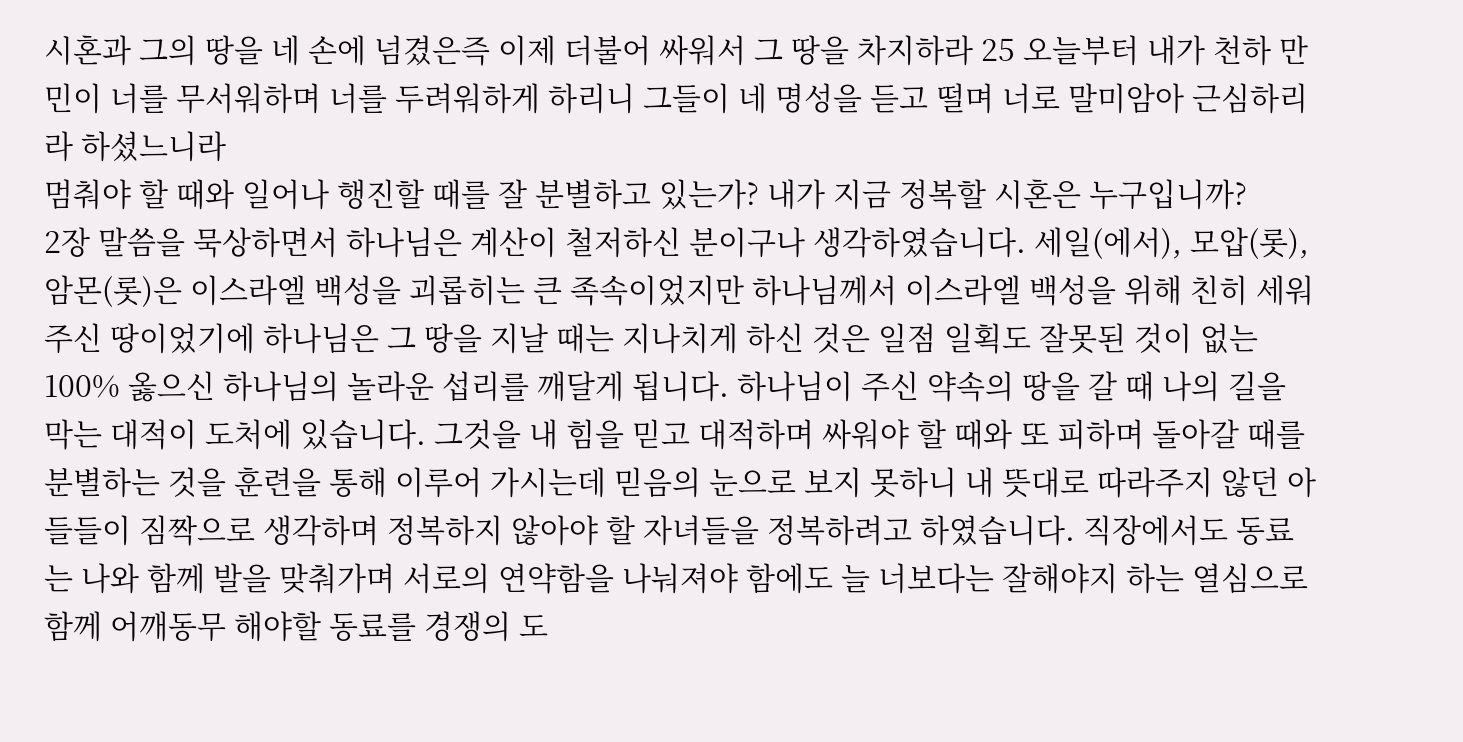시혼과 그의 땅을 네 손에 넘겼은즉 이제 더불어 싸워서 그 땅을 차지하라 25 오늘부터 내가 천하 만민이 너를 무서워하며 너를 두려워하게 하리니 그들이 네 명성을 듣고 떨며 너로 말미암아 근심하리라 하셨느니라
멈춰야 할 때와 일어나 행진할 때를 잘 분별하고 있는가? 내가 지금 정복할 시혼은 누구입니까?
2장 말씀을 묵상하면서 하나님은 계산이 철저하신 분이구나 생각하였습니다. 세일(에서), 모압(롯), 암몬(롯)은 이스라엘 백성을 괴롭히는 큰 족속이었지만 하나님께서 이스라엘 백성을 위해 친히 세워주신 땅이었기에 하나님은 그 땅을 지날 때는 지나치게 하신 것은 일점 일획도 잘못된 것이 없는 100% 옳으신 하나님의 놀라운 섭리를 깨달게 됩니다. 하나님이 주신 약속의 땅을 갈 때 나의 길을 막는 대적이 도처에 있습니다. 그것을 내 힘을 믿고 대적하며 싸워야 할 때와 또 피하며 돌아갈 때를 분별하는 것을 훈련을 통해 이루어 가시는데 믿음의 눈으로 보지 못하니 내 뜻대로 따라주지 않던 아들들이 짐짝으로 생각하며 정복하지 않아야 할 자녀들을 정복하려고 하였습니다. 직장에서도 동료는 나와 함께 발을 맞춰가며 서로의 연약함을 나눠져야 함에도 늘 너보다는 잘해야지 하는 열심으로 함께 어깨동무 해야할 동료를 경쟁의 도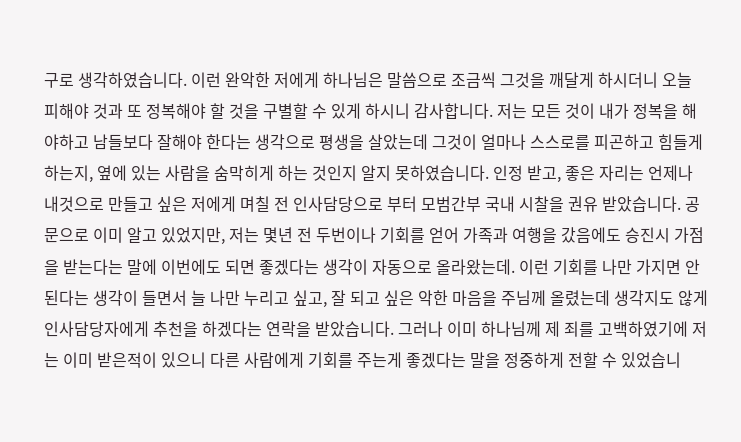구로 생각하였습니다. 이런 완악한 저에게 하나님은 말씀으로 조금씩 그것을 깨달게 하시더니 오늘 피해야 것과 또 정복해야 할 것을 구별할 수 있게 하시니 감사합니다. 저는 모든 것이 내가 정복을 해야하고 남들보다 잘해야 한다는 생각으로 평생을 살았는데 그것이 얼마나 스스로를 피곤하고 힘들게 하는지, 옆에 있는 사람을 숨막히게 하는 것인지 알지 못하였습니다. 인정 받고, 좋은 자리는 언제나 내것으로 만들고 싶은 저에게 며칠 전 인사담당으로 부터 모범간부 국내 시찰을 권유 받았습니다. 공문으로 이미 알고 있었지만, 저는 몇년 전 두번이나 기회를 얻어 가족과 여행을 갔음에도 승진시 가점을 받는다는 말에 이번에도 되면 좋겠다는 생각이 자동으로 올라왔는데. 이런 기회를 나만 가지면 안된다는 생각이 들면서 늘 나만 누리고 싶고, 잘 되고 싶은 악한 마음을 주님께 올렸는데 생각지도 않게 인사담당자에게 추천을 하겠다는 연락을 받았습니다. 그러나 이미 하나님께 제 죄를 고백하였기에 저는 이미 받은적이 있으니 다른 사람에게 기회를 주는게 좋겠다는 말을 정중하게 전할 수 있었습니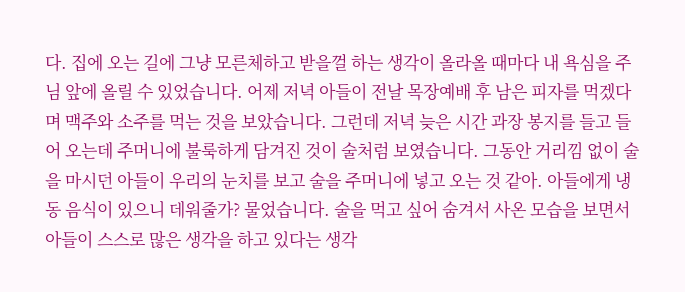다. 집에 오는 길에 그냥 모른체하고 받을껄 하는 생각이 올라올 때마다 내 욕심을 주님 앞에 올릴 수 있었습니다. 어제 저녁 아들이 전날 목장예배 후 남은 피자를 먹겠다며 맥주와 소주를 먹는 것을 보았습니다. 그런데 저녁 늦은 시간 과장 봉지를 들고 들어 오는데 주머니에 불룩하게 담겨진 것이 술처럼 보였습니다. 그동안 거리낌 없이 술을 마시던 아들이 우리의 눈치를 보고 술을 주머니에 넣고 오는 것 같아. 아들에게 냉동 음식이 있으니 데워줄가? 물었습니다. 술을 먹고 싶어 숨겨서 사온 모습을 보면서 아들이 스스로 많은 생각을 하고 있다는 생각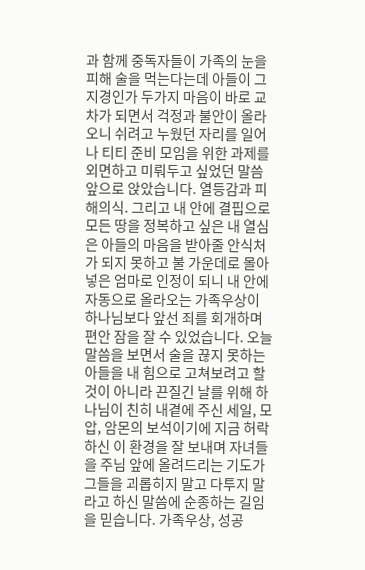과 함께 중독자들이 가족의 눈을 피해 술을 먹는다는데 아들이 그지경인가 두가지 마음이 바로 교차가 되면서 걱정과 불안이 올라오니 쉬려고 누웠던 자리를 일어나 티티 준비 모임을 위한 과제를 외면하고 미뤄두고 싶었던 말씀 앞으로 앉았습니다. 열등감과 피해의식. 그리고 내 안에 결핍으로 모든 땅을 정복하고 싶은 내 열심은 아들의 마음을 받아줄 안식처가 되지 못하고 불 가운데로 몰아넣은 엄마로 인정이 되니 내 안에 자동으로 올라오는 가족우상이 하나님보다 앞선 죄를 회개하며 편안 잠을 잘 수 있었습니다. 오늘 말씀을 보면서 술을 끊지 못하는 아들을 내 힘으로 고쳐보려고 할 것이 아니라 끈질긴 날를 위해 하나님이 친히 내곁에 주신 세일, 모압, 암몬의 보석이기에 지금 허락하신 이 환경을 잘 보내며 자녀들을 주님 앞에 올려드리는 기도가 그들을 괴롭히지 말고 다투지 말라고 하신 말씀에 순종하는 길임을 믿습니다. 가족우상, 성공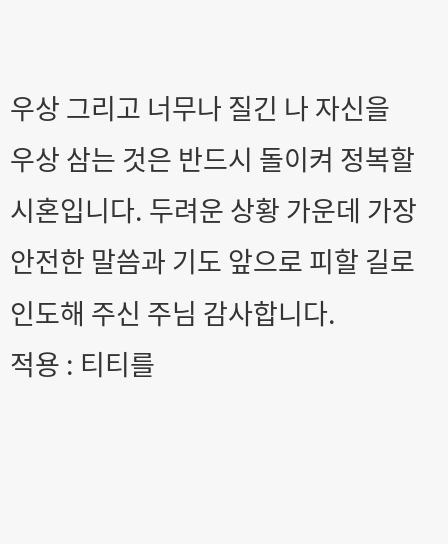우상 그리고 너무나 질긴 나 자신을 우상 삼는 것은 반드시 돌이켜 정복할 시혼입니다. 두려운 상황 가운데 가장 안전한 말씀과 기도 앞으로 피할 길로 인도해 주신 주님 감사합니다.
적용 : 티티를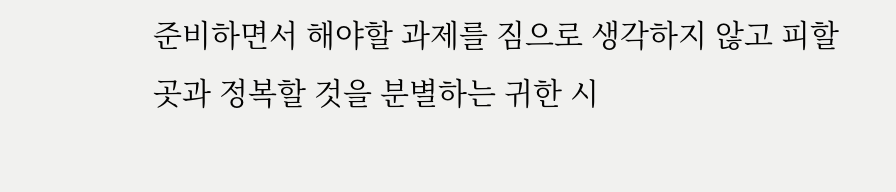준비하면서 해야할 과제를 짐으로 생각하지 않고 피할 곳과 정복할 것을 분별하는 귀한 시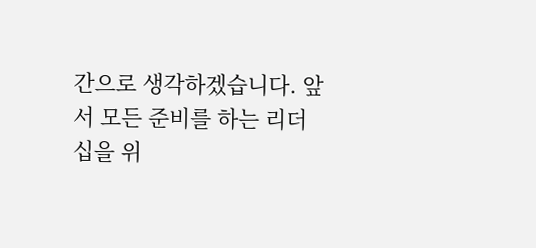간으로 생각하겠습니다. 앞서 모든 준비를 하는 리더십을 위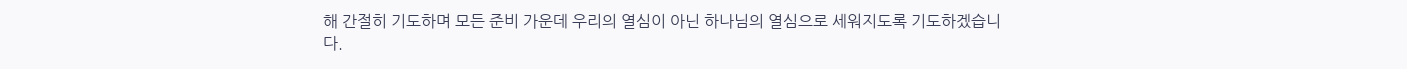해 간절히 기도하며 모든 준비 가운데 우리의 열심이 아닌 하나님의 열심으로 세워지도록 기도하겠습니다.